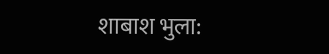शाबाश भुला: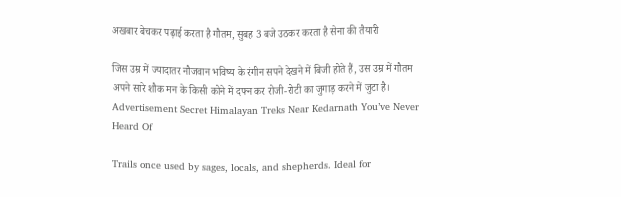अखबार बेचकर पढ़ाई करता है गौतम, सुबह 3 बजे उठकर करता है सेना की तैयारी

जिस उम्र में ज्यादातर नौजवान भविष्य के रंगीन सपने देखने में बिजी होते हैं, उस उम्र में गौतम अपने सारे शौक मन के किसी कोने में दफ्न कर रोजी-रोटी का जुगाड़ करने में जुटा है।
Advertisement Secret Himalayan Treks Near Kedarnath You’ve Never Heard Of

Trails once used by sages, locals, and shepherds. Ideal for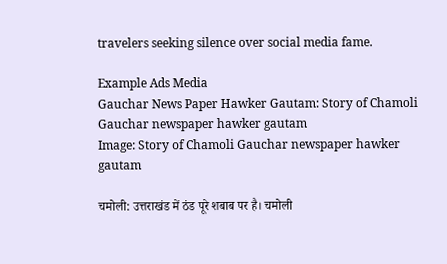travelers seeking silence over social media fame.

Example Ads Media
Gauchar News Paper Hawker Gautam: Story of Chamoli Gauchar newspaper hawker gautam
Image: Story of Chamoli Gauchar newspaper hawker gautam

चमोली: उत्तराखंड में ठंड पूरे शबाब पर है। चमोली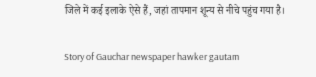जिले में कई इलाके ऐसे हैं, जहां तापमान शून्य से नीचे पहुंच गया है।

Story of Gauchar newspaper hawker gautam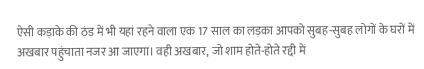ऐसी कड़ाके की ठंड में भी यहां रहने वाला एक 17 साल का लड़का आपको सुबह-सुबह लोगों के घरों में अखबार पहुंचाता नजर आ जाएगा। वही अखबार, जो शाम होते-होते रद्दी में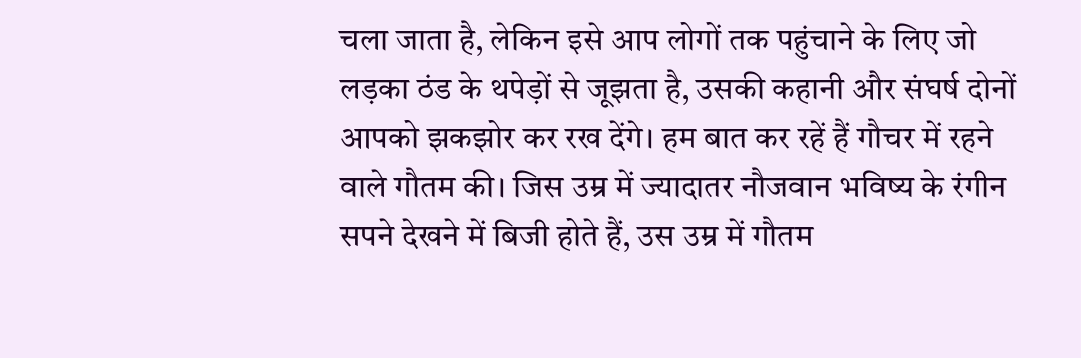चला जाता है, लेकिन इसे आप लोगों तक पहुंचाने के लिए जो लड़का ठंड के थपेड़ों से जूझता है, उसकी कहानी और संघर्ष दोनों आपको झकझोर कर रख देंगे। हम बात कर रहें हैं गौचर में रहने वाले गौतम की। जिस उम्र में ज्यादातर नौजवान भविष्य के रंगीन सपने देखने में बिजी होते हैं, उस उम्र में गौतम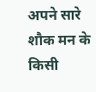अपने सारे शौक मन के किसी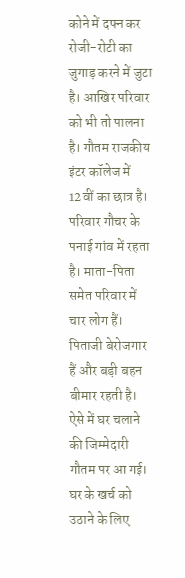कोने में दफ्न कर रोजी-रोटी का जुगाड़ करने में जुटा है। आखिर परिवार को भी तो पालना है। गौतम राजकीय इंटर कॉलेज में 12वीं का छात्र है। परिवार गौचर के पनाई गांव में रहता है। माता-पिता समेत परिवार में चार लोग हैं। पिताजी बेरोजगार हैं और बड़ी बहन बीमार रहती है। ऐसे में घर चलाने की जिम्मेदारी गौतम पर आ गई। घर के खर्च को उठाने के लिए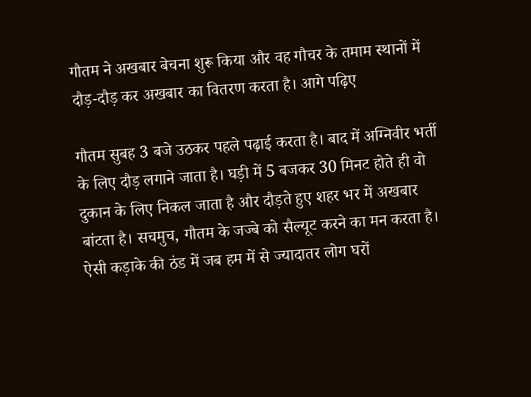गौतम ने अखबार बेचना शुरू किया और वह गौचर के तमाम स्थानों में दौड़-दौड़ कर अखबार का वितरण करता है। आगे पढ़िए

गौतम सुबह 3 बजे उठकर पहले पढ़ाई करता है। बाद में अग्निवीर भर्ती के लिए दौड़ लगाने जाता है। घड़ी में 5 बजकर 30 मिनट होते ही वो दुकान के लिए निकल जाता है और दौड़ते हुए शहर भर में अखबार बांटता है। सचमुच, गौतम के जज्बे को सैल्यूट करने का मन करता है। ऐसी कड़ाके की ठंड में जब हम में से ज्यादातर लोग घरों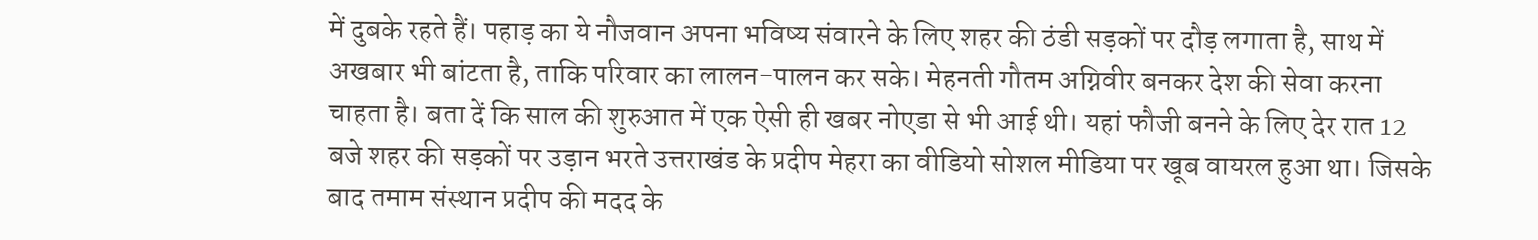में दुबके रहते हैं। पहाड़ का ये नौजवान अपना भविष्य संवारने के लिए शहर की ठंडी सड़कों पर दौड़ लगाता है, साथ में अखबार भी बांटता है, ताकि परिवार का लालन-पालन कर सके। मेहनती गौतम अग्निवीर बनकर देश की सेवा करना चाहता है। बता दें कि साल की शुरुआत में एक ऐसी ही खबर नोएडा से भी आई थी। यहां फौजी बनने के लिए देर रात 12 बजे शहर की सड़कों पर उड़ान भरते उत्तराखंड के प्रदीप मेहरा का वीडियो सोशल मीडिया पर खूब वायरल हुआ था। जिसके बाद तमाम संस्थान प्रदीप की मदद के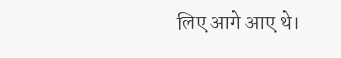लिए आगे आए थे।